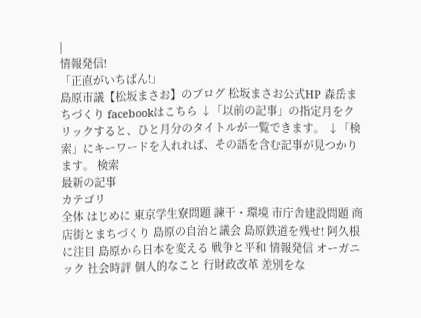|
情報発信!
「正直がいちばん!」
島原市議【松坂まさお】のブログ 松坂まさお公式HP 森岳まちづくり facebookはこちら ↓「以前の記事」の指定月をクリックすると、ひと月分のタイトルが一覧できます。 ↓「検索」にキーワードを入れれば、その語を含む記事が見つかります。 検索
最新の記事
カテゴリ
全体 はじめに 東京学生寮問題 諫干・環境 市庁舎建設問題 商店街とまちづくり 島原の自治と議会 島原鉄道を残せ! 阿久根に注目 島原から日本を変える 戦争と平和 情報発信 オーガニック 社会時評 個人的なこと 行財政改革 差別をな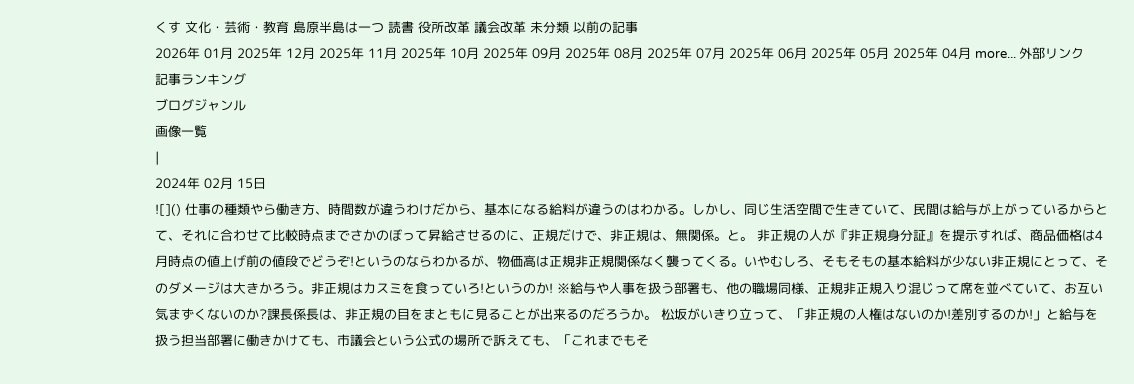くす 文化・芸術・教育 島原半島は一つ 読書 役所改革 議会改革 未分類 以前の記事
2026年 01月 2025年 12月 2025年 11月 2025年 10月 2025年 09月 2025年 08月 2025年 07月 2025年 06月 2025年 05月 2025年 04月 more... 外部リンク
記事ランキング
ブログジャンル
画像一覧
|
2024年 02月 15日
![]() 仕事の種類やら働き方、時間数が違うわけだから、基本になる給料が違うのはわかる。しかし、同じ生活空間で生きていて、民間は給与が上がっているからとて、それに合わせて比較時点までさかのぼって昇給させるのに、正規だけで、非正規は、無関係。と。 非正規の人が『非正規身分証』を提示すれば、商品価格は4月時点の値上げ前の値段でどうぞ!というのならわかるが、物価高は正規非正規関係なく襲ってくる。いやむしろ、そもそもの基本給料が少ない非正規にとって、そのダメージは大きかろう。非正規はカスミを食っていろ!というのか! ※給与や人事を扱う部署も、他の職場同様、正規非正規入り混じって席を並べていて、お互い気まずくないのか?課長係長は、非正規の目をまともに見ることが出来るのだろうか。 松坂がいきり立って、「非正規の人権はないのか!差別するのか!」と給与を扱う担当部署に働きかけても、市議会という公式の場所で訴えても、「これまでもそ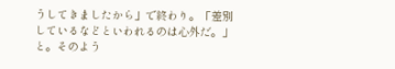うしてきましたから」で終わり。「差別しているなどといわれるのは心外だ。」と。そのよう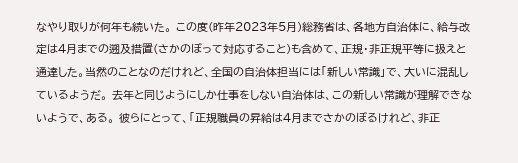なやり取りが何年も続いた。 この度(昨年2023年5月)総務省は、各地方自治体に、給与改定は4月までの遡及措置(さかのぼって対応すること)も含めて、正規・非正規平等に扱えと通達した。当然のことなのだけれど、全国の自治体担当には「新しい常識」で、大いに混乱しているようだ。 去年と同じようにしか仕事をしない自治体は、この新しい常識が理解できないようで、ある。 彼らにとって、「正規職員の昇給は4月までさかのぼるけれど、非正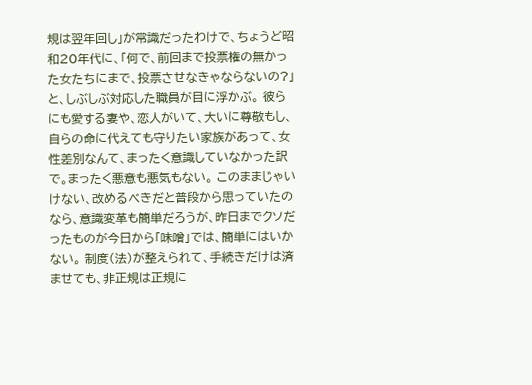規は翌年回し」が常識だったわけで、ちょうど昭和20年代に、「何で、前回まで投票権の無かった女たちにまで、投票させなきゃならないの?」と、しぶしぶ対応した職員が目に浮かぶ。 彼らにも愛する妻や、恋人がいて、大いに尊敬もし、自らの命に代えても守りたい家族があって、女性差別なんて、まったく意識していなかった訳で。まったく悪意も悪気もない。 このままじゃいけない、改めるべきだと普段から思っていたのなら、意識変革も簡単だろうが、昨日までクソだったものが今日から「味噌」では、簡単にはいかない。 制度(法)が整えられて、手続きだけは済ませても、非正規は正規に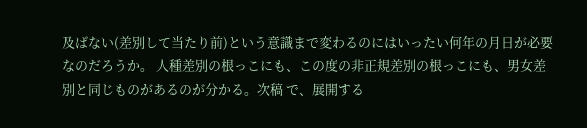及ばない(差別して当たり前)という意識まで変わるのにはいったい何年の月日が必要なのだろうか。 人種差別の根っこにも、この度の非正規差別の根っこにも、男女差別と同じものがあるのが分かる。次稿 で、展開する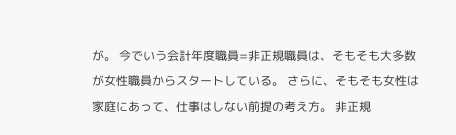が。 今でいう会計年度職員=非正規職員は、そもそも大多数が女性職員からスタートしている。 さらに、そもそも女性は家庭にあって、仕事はしない前提の考え方。 非正規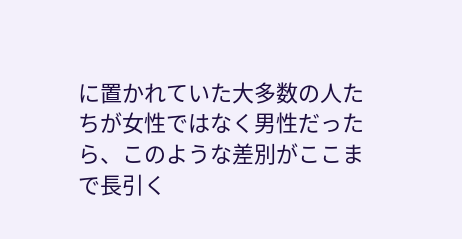に置かれていた大多数の人たちが女性ではなく男性だったら、このような差別がここまで長引く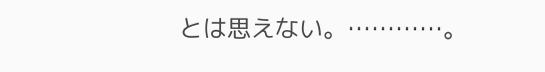とは思えない。…………。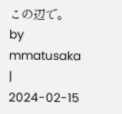この辺で。
by mmatusaka
| 2024-02-15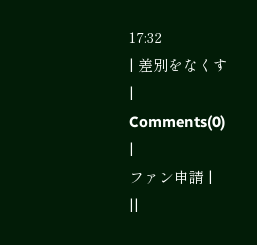17:32
| 差別をなくす
|
Comments(0)
|
ファン申請 |
||